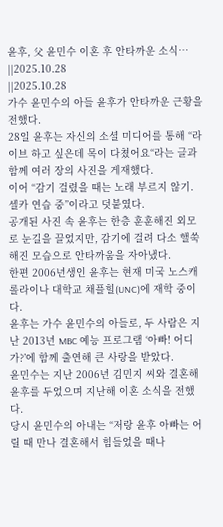윤후, 父 윤민수 이혼 후 안타까운 소식…
||2025.10.28
||2025.10.28
가수 윤민수의 아들 윤후가 안타까운 근황을 전했다.
28일 윤후는 자신의 소셜 미디어를 통해 “라이브 하고 싶은데 목이 다쳤어요“라는 글과 함께 여러 장의 사진을 게재했다.
이어 “감기 걸렸을 때는 노래 부르지 않기. 셀카 연습 중”이라고 덧붙였다.
공개된 사진 속 윤후는 한층 훈훈해진 외모로 눈길을 끌었지만, 감기에 걸려 다소 핼쑥해진 모습으로 안타까움을 자아냈다.
한편 2006년생인 윤후는 현재 미국 노스캐롤라이나 대학교 채플힐(UNC)에 재학 중이다.
윤후는 가수 윤민수의 아들로, 두 사람은 지난 2013년 MBC 예능 프로그램 ‘아빠! 어디가?’에 함께 출연해 큰 사랑을 받았다.
윤민수는 지난 2006년 김민지 씨와 결혼해 윤후를 두었으며 지난해 이혼 소식을 전했다.
당시 윤민수의 아내는 “저랑 윤후 아빠는 어릴 때 만나 결혼해서 힘들었을 때나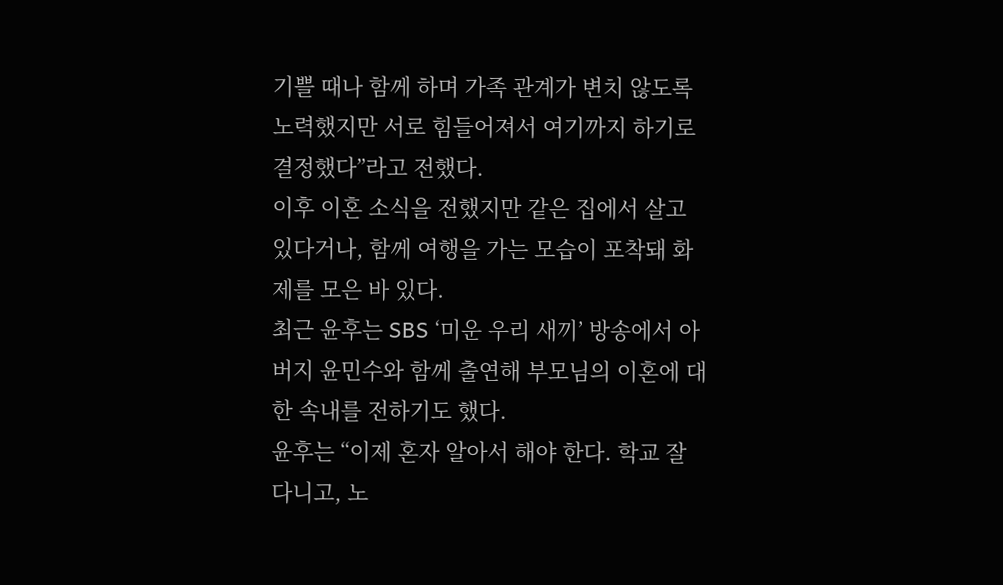기쁠 때나 함께 하며 가족 관계가 변치 않도록 노력했지만 서로 힘들어져서 여기까지 하기로 결정했다”라고 전했다.
이후 이혼 소식을 전했지만 같은 집에서 살고 있다거나, 함께 여행을 가는 모습이 포착돼 화제를 모은 바 있다.
최근 윤후는 SBS ‘미운 우리 새끼’ 방송에서 아버지 윤민수와 함께 출연해 부모님의 이혼에 대한 속내를 전하기도 했다.
윤후는 “이제 혼자 알아서 해야 한다. 학교 잘 다니고, 노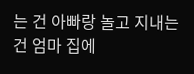는 건 아빠랑 놀고 지내는 건 엄마 집에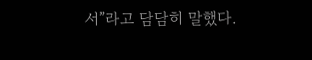서”라고 담담히 말했다.